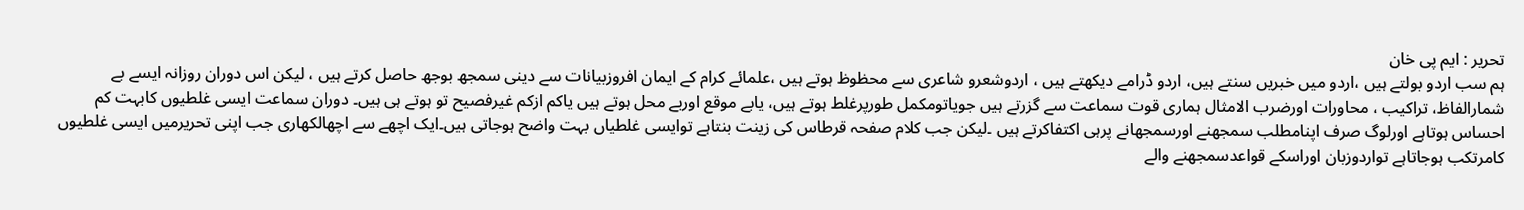تحریر : ایم پی خان
ہم سب اردو بولتے ہیں ،اردو میں خبریں سنتے ہیں، اردو ڈرامے دیکھتے ہیں ، اردوشعرو شاعری سے محظوظ ہوتے ہیں ،علمائے کرام کے ایمان افروزبیانات سے دینی سمجھ بوجھ حاصل کرتے ہیں ، لیکن اس دوران روزانہ ایسے بے شمارالفاظ، تراکیب ، محاورات اورضرب الامثال ہماری قوت سماعت سے گزرتے ہیں جویاتومکمل طورپرغلط ہوتے ہیں، یابے موقع اوربے محل ہوتے ہیں یاکم ازکم غیرفصیح تو ہوتے ہی ہیں۔ دوران سماعت ایسی غلطیوں کابہت کم احساس ہوتاہے اورلوگ صرف اپنامطلب سمجھنے اورسمجھانے پرہی اکتفاکرتے ہیں ۔لیکن جب کلام صفحہ قرطاس کی زینت بنتاہے توایسی غلطیاں بہت واضح ہوجاتی ہیں۔ایک اچھے سے اچھالکھاری جب اپنی تحریرمیں ایسی غلطیوں کامرتکب ہوجاتاہے تواردوزبان اوراسکے قواعدسمجھنے والے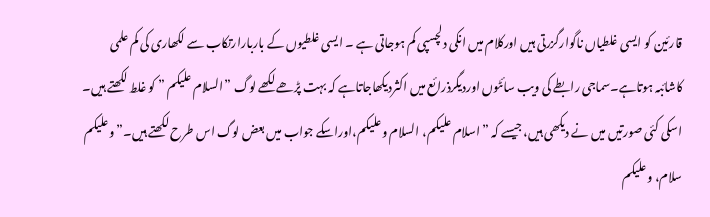قارئین کو ایسی غلطیاں ناگوارگزرتی ہیں اورکلام میں انکی دلچسپی کم ہوجاتی ہے ۔ ایسی غلطیوں کے باربارارتکاب سے لکھاری کی کم علمی کاشائبہ ہوتاہے۔سماجی رابطے کی ویب سائٹوں اوردیگرذرائع میں اکثردیکھاجاتاہے کہ بہت پڑھے لکھے لوگ ”السلام علیکم ” کو غلط لکھتے ہیں۔ اسکی کئی صورتیں میں نے دیکھی ہیں، جیسے کہ ”اسلام علیکم، السلام وعلیکم،اوراسکے جواب میں بعض لوگ اس طرح لکھتے ہیں۔”وعلیکم سلام، وعلیکم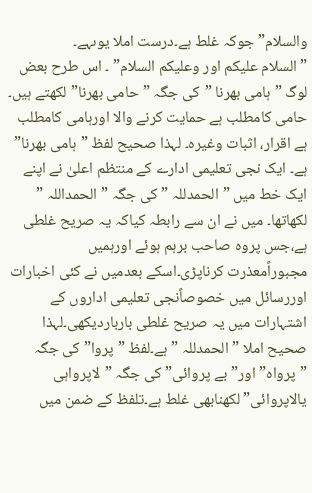والسلام” جوکہ غلط ہے۔درست املا یوںہے۔
” السلام علیکم اور وعلیکم السلام” ۔ اس طرح بعض لوگ ”ہامی بھرنا ”کی جگہ ”حامی بھرنا”لکھتے ہیں۔ حامی کامطلب ہے حمایت کرنے والا اورہامی کامطلب ہے اقرار، اثبات وغیرہ۔ لہذا صحیح لفظ ”ہامی بھرنا” ہے۔ ایک نجی تعلیمی ادارے کے منتظم اعلیٰ نے اپنے ایک خط میں ”الحمدللہ ” کی جگہ ”الحمداللہ ” لکھاتھا۔ میں نے ان سے رابطہ کیاکہ یہ صریح غلطی ہے،جس پروہ صاحب برہم ہوئے اورہمیں مجبوراًمعذرت کرناپڑی۔اسکے بعدمیں نے کئی اخبارات اوررسائل میں خصوصاًنجی تعلیمی اداروں کے اشتہارات میں یہ صریح غلطی بارباردیکھی۔لہذا صحیح املا ”الحمدللہ ” ہے۔لفظ ”پروا” کی جگہ ”پرواہ” اور” بے پروائی” کی جگہ ”لاپرواہی یالاپروائی” لکھنابھی غلط ہے۔تلفظ کے ضمن میں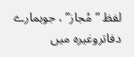لفظ ”مُجاز” ، جوہمارے دفاتروغیرہ میں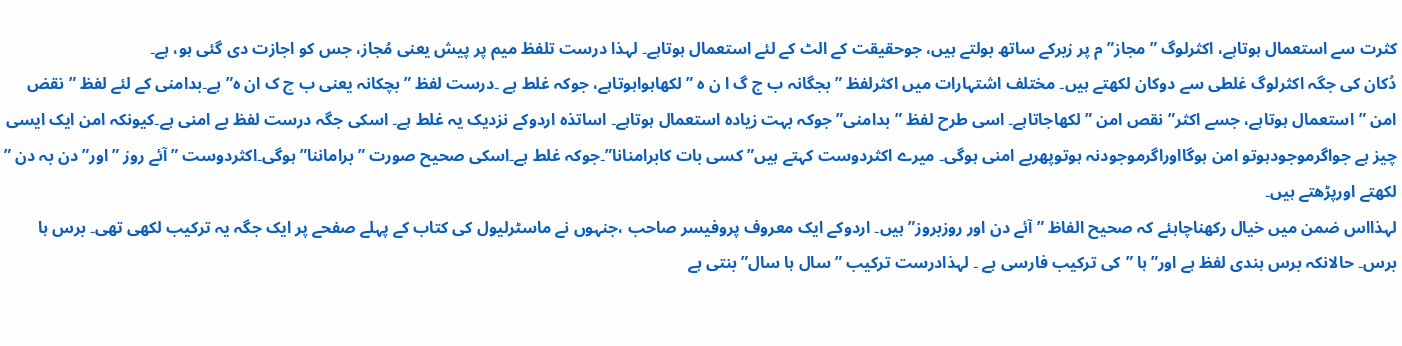کثرت سے استعمال ہوتاہے، اکثرلوگ ”مجاز” م پر زبرکے ساتھ بولتے ہیں، جوحقیقت کے الٹ کے لئے استعمال ہوتاہے۔ لہذا درست تلفظ میم پر پیش یعنی مُجاز، جس کو اجازت دی گئی ہو، ہے۔
دُکان کی جگہ اکثرلوگ غلطی سے دوکان لکھتے ہیں۔ مختلف اشتہارات میں اکثرلفظ ”بجگانہ ب ج گ ا ن ہ ” لکھاہواہوتاہے، جوکہ غلط ہے ۔درست لفظ ”بچکانہ یعنی ب چ ک ان ہ” ہے۔بدامنی کے لئے لفظ ”نقض امن ”استعمال ہوتاہے، جسے اکثر”نقص امن ” لکھاجاتاہے۔ اسی طرح لفظ ”بدامنی” جوکہ بہت زیادہ استعمال ہوتاہے۔ اساتذہ اردوکے نزدیک یہ غلط ہے۔ اسکی جگہ درست لفظ بے امنی ہے۔کیونکہ امن ایک ایسی چیز ہے جواگرموجودہوتو امن ہوگااوراگرموجودنہ ہوتوپھربے امنی ہوگی۔ میرے اکثردوست کہتے ہیں” کسی بات کابرامنانا”۔جوکہ غلط ہے۔اسکی صحیح صورت ” براماننا” ہوگی۔اکثردوست ” آئے روز ” اور”دن بہ دن ” لکھتے اورپڑھتے ہیں۔
لہذااس ضمن میں خیال رکھناچاہئے کہ صحیح الفاظ ” آئے دن اور روزبروز” ہیں۔ اردوکے ایک معروف پروفیسر صاحب ،جنہوں نے ماسٹرلیول کی کتاب کے پہلے صفحے پر ایک جگہ یہ ترکیب لکھی تھی۔ برس ہا برس۔ حالانکہ برس ہندی لفظ ہے اور”ہا ”کی ترکیب فارسی ہے ۔ لہذادرست ترکیب ” سال ہا سال” بنتی ہے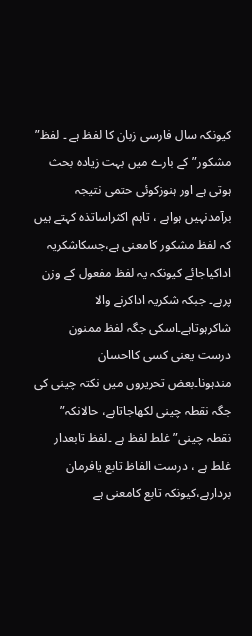کیونکہ سال فارسی زبان کا لفظ ہے ۔ لفظ” مشکور”کے بارے میں بہت زیادہ بحث ہوتی ہے اور ہنوزکوئی حتمی نتیجہ برآمدنہیں ہواہے ، تاہم اکثراساتذہ کہتے ہیں کہ لفظ مشکور کامعنی ہے،جسکاشکریہ اداکیاجائے کیونکہ یہ لفظ مفعول کے وزن پرہے۔ جبکہ شکریہ اداکرنے والا شاکرہوتاہے۔اسکی جگہ لفظ ممنون درست یعنی کسی کااحسان مندہونا۔بعض تحریروں میں نکتہ چینی کی جگہ نقطہ چینی لکھاجاتاہے، حالانکہ” نقطہ چینی” غلط لفظ ہے ۔لفظ تابعدار غلط ہے ، درست الفاظ تابع یافرمان بردارہے،کیونکہ تابع کامعنی ہے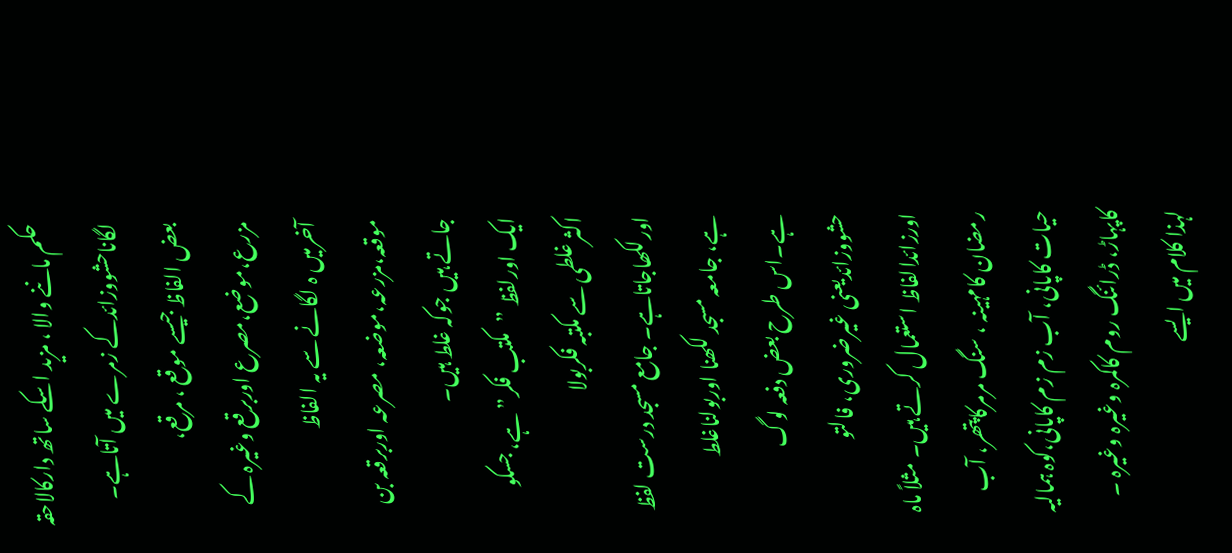حکم ماننے والا ، مزید اسکے ساتھ دارکالاحقہ لگاناحشووزائدکے زمرے میں آتاہے۔ بعض الفاظ جیسے موقع ، مرقع، مزرع،موضع،مصرع اوربرقع وغیرہ کے آخرمیں ہ لگانے سے یہ الفاظ موقعہ،مزرعہ،موضعہ، مصرعہ اوربرقعہ بن جاتے ہیں جوکہ غلط ہیں۔
ایک اورلفظ ”مکتب فکر” ہے، جسکو اکثرغلطی سے مکتبہ فکربولا اورلکھاجاتاہے۔ جامع مسجد درست لفظ ہے، جامعہ مسجد لکھنا اوربولناغلط ہے۔اس طرح بعض دفعہ لوگ حشووزائدیعنی غیرضروری، فالتو اورزائدالفاظ استعمال کرتے ہیں۔ مثلاً ماہ رمضان کامہینہ ، سنگ مرمرکاپتھر، آب حیات کاپانی، آب زم زم کاپانی،کوہ ہمالیہ کاپہاڑ، ڈرائنگ روم کاکمرہ وغیرہ وغیرہ ۔ لہذا کلام میں ایسے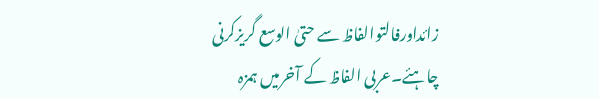زائداورفالتوالفاظ سے حتیٰ الوسع گریزکرنی چاہئے۔عربی الفاظ کے آخرمیں ہمزہ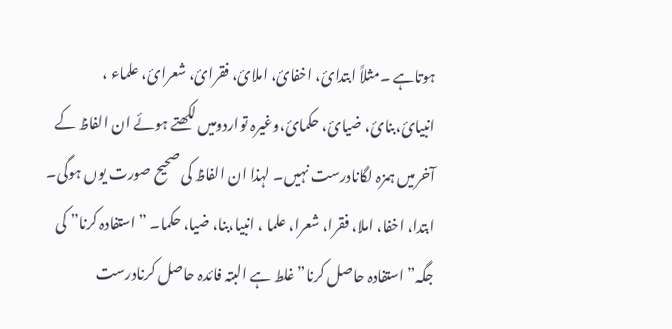ہوتاہے ۔مثلاً ابتدائ، اخفائ، املائ، فقرائ، شعرائ، علماء ، انبیائ،بنائ، ضیائ، حکمائ،وغیرہ تواردومیں لکھتے ہوئے ان الفاظ کے آخرمیں ہمزہ لگانادرست نہیں۔ لہذا ان الفاظ کی صحیح صورت یوں ہوگی۔ ابتدا، اخفا، املا، فقرا، شعرا، علما ، انبیا،بنا، ضیا، حکما۔ ”استفادہ کرنا” کی جگہ” استفادہ حاصل کرنا”غلط ہے البتہ فائدہ حاصل کرنادرست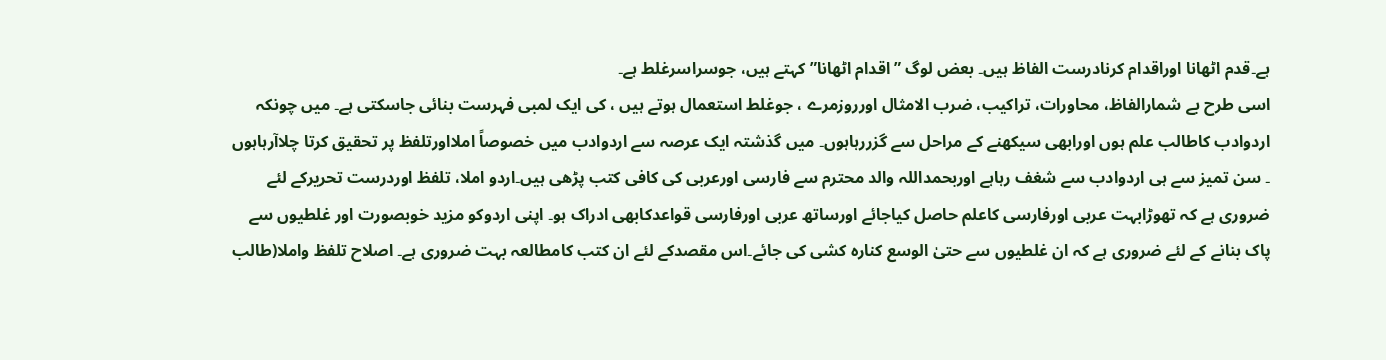ہے۔قدم اٹھانا اوراقدام کرنادرست الفاظ ہیں۔ بعض لوگ ”اقدام اٹھانا” کہتے ہیں، جوسراسرغلط ہے۔
اسی طرح بے شمارالفاظ، محاورات، تراکیب، ضرب الامثال اورروزمرے ، جوغلط استعمال ہوتے ہیں ، کی ایک لمبی فہرست بنائی جاسکتی ہے۔ میں چونکہ اردوادب کاطالب علم ہوں اورابھی سیکھنے کے مراحل سے گزررہاہوں۔ میں گذشتہ ایک عرصہ سے اردوادب میں خصوصاً املااورتلفظ پر تحقیق کرتا چلاآرہاہوں ۔ سن تمیز سے ہی اردوادب سے شغف رہاہے اوربحمداللہ والد محترم سے فارسی اورعربی کی کافی کتب پڑھی ہیں۔اردو املا، تلفظ اوردرست تحریرکے لئے ضروری ہے کہ تھوڑابہت عربی اورفارسی کاعلم حاصل کیاجائے اورساتھ عربی اورفارسی قواعدکابھی ادراک ہو۔ اپنی اردوکو مزید خوبصورت اور غلطیوں سے پاک بنانے کے لئے ضروری ہے کہ ان غلطیوں سے حتیٰ الوسع کنارہ کشی کی جائے۔اس مقصدکے لئے ان کتب کامطالعہ بہت ضروری ہے۔ اصلاح تلفظ واملا(طالب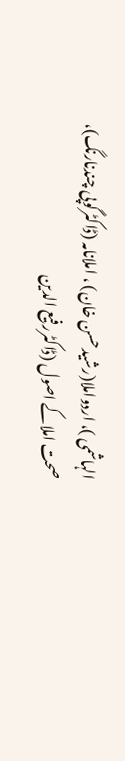الہاشمی )، اردواملا(رشیدحسن خان) ، املانامہ (ڈاکٹرگوپی چندنارنگ)، صحت املاکے اصول (ڈاکٹررفیع الدین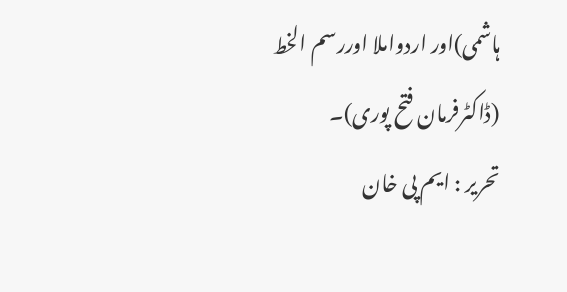ہاشمی)اور اردواملا اوررسم الخط (ڈاکٹرفرمان فتح پوری)۔
تحریر : ایم پی خان